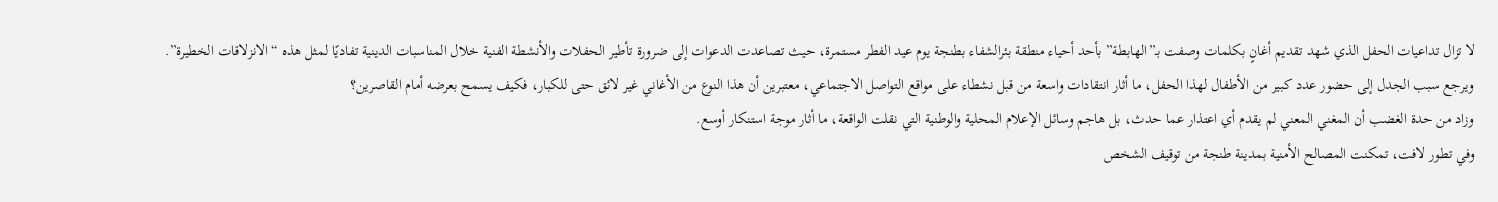لا تزال تداعيات الحفل الذي شهد تقديم أغانٍ بكلمات وصفت بـ”الهابطة” بأحد أحياء منطقة بئرالشفاء بطنجة يوم عيد الفطر مستمرة، حيث تصاعدت الدعوات إلى ضرورة تأطير الحفلات والأنشطة الفنية خلال المناسبات الدينية تفاديًا لمثل هذه “الانزلاقات الخطيرة”.
ويرجع سبب الجدل إلى حضور عدد كبير من الأطفال لهذا الحفل، ما أثار انتقادات واسعة من قبل نشطاء على مواقع التواصل الاجتماعي، معتبرين أن هذا النوع من الأغاني غير لائق حتى للكبار، فكيف يسمح بعرضه أمام القاصرين؟
وزاد من حدة الغضب أن المغني المعني لم يقدم أي اعتذار عما حدث، بل هاجم وسائل الإعلام المحلية والوطنية التي نقلت الواقعة، ما أثار موجة استنكار أوسع.
وفي تطور لافت، تمكنت المصالح الأمنية بمدينة طنجة من توقيف الشخص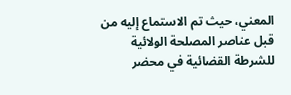المعني، حيث تم الاستماع إليه من قبل عناصر المصلحة الولائية للشرطة القضائية في محضر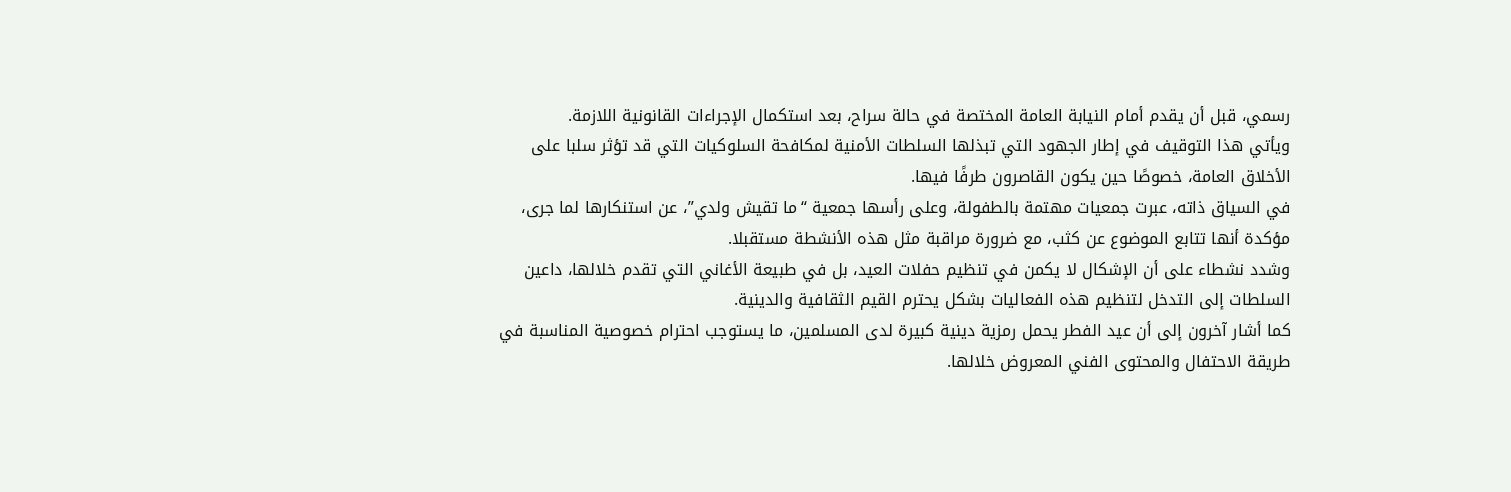رسمي، قبل أن يقدم أمام النيابة العامة المختصة في حالة سراح، بعد استكمال الإجراءات القانونية اللازمة.
ويأتي هذا التوقيف في إطار الجهود التي تبذلها السلطات الأمنية لمكافحة السلوكيات التي قد تؤثر سلبا على الأخلاق العامة، خصوصًا حين يكون القاصرون طرفًا فيها.
في السياق ذاته، عبرت جمعيات مهتمة بالطفولة، وعلى رأسها جمعية “ما تقيش ولدي”، عن استنكارها لما جرى، مؤكدة أنها تتابع الموضوع عن كثب، مع ضرورة مراقبة مثل هذه الأنشطة مستقبلا.
وشدد نشطاء على أن الإشكال لا يكمن في تنظيم حفلات العيد، بل في طبيعة الأغاني التي تقدم خلالها، داعين السلطات إلى التدخل لتنظيم هذه الفعاليات بشكل يحترم القيم الثقافية والدينية.
كما أشار آخرون إلى أن عيد الفطر يحمل رمزية دينية كبيرة لدى المسلمين، ما يستوجب احترام خصوصية المناسبة في طريقة الاحتفال والمحتوى الفني المعروض خلالها.